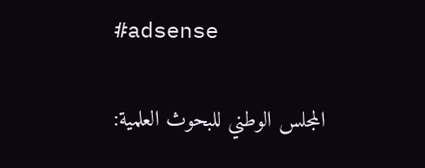#adsense

المجلس الوطني للبحوث العلمية: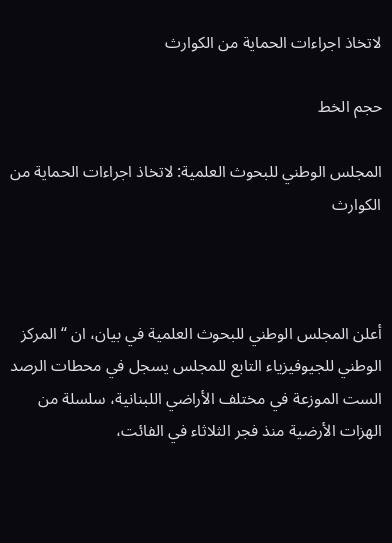لاتخاذ اجراءات الحماية من الكوارث

حجم الخط

المجلس الوطني للبحوث العلمية: لاتخاذ اجراءات الحماية من الكوارث



أعلن المجلس الوطني للبحوث العلمية في بيان، ان “المركز الوطني للجيوفيزياء التابع للمجلس يسجل في محطات الرصد الست الموزعة في مختلف الأراضي اللبنانية، سلسلة من الهزات الأرضية منذ فجر الثلاثاء في الفائت،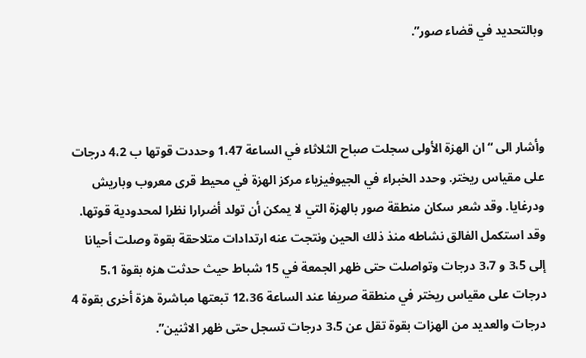وبالتحديد في قضاء صور”.



وأشار الى “ان الهزة الأولى سجلت صباح الثلاثاء في الساعة 1،47 وحددت قوتها ب 4،2 درجات على مقياس ريختر. وحدد الخبراء في الجيوفيزياء مركز الهزة في محيط قرى معروب وباريش ودرغايا. وقد شعر سكان منطقة صور بالهزة التي لا يمكن أن تولد أضرارا نظرا لمحدودية قوتها. وقد استكمل الفالق نشاطه منذ ذلك الحين ونتجت عنه ارتدادات متلاحقة بقوة وصلت أحيانا إلى 3،5 و 3،7 درجات وتواصلت حتى ظهر الجمعة في 15 شباط حيث حدثت هزه بقوة 5،1 درجات على مقياس ريختر في منطقة صريفا عند الساعة 12،36 تبعتها مباشرة هزة أخرى بقوة 4 درجات والعديد من الهزات بقوة تقل عن 3،5 درجات تسجل حتى ظهر الاثنين”.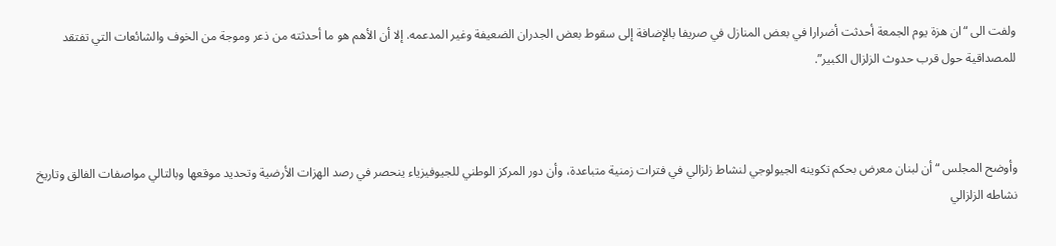ولفت الى “ان هزة يوم الجمعة أحدثت أضرارا في بعض المنازل في صريفا بالإضافة إلى سقوط بعض الجدران الضعيفة وغير المدعمه. إلا أن الأهم هو ما أحدثته من ذعر وموجة من الخوف والشائعات التي تفتقد للمصداقية حول قرب حدوث الزلزال الكبير”.



وأوضح المجلس “أن لبنان معرض بحكم تكوينه الجيولوجي لنشاط زلزالي في فترات زمنية متباعدة، وأن دور المركز الوطني للجيوفيزياء ينحصر في رصد الهزات الأرضية وتحديد موقعها وبالتالي مواصفات الفالق وتاريخ نشاطه الزلزالي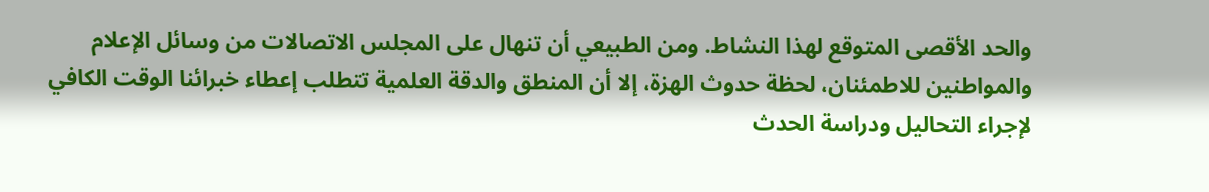والحد الأقصى المتوقع لهذا النشاط. ومن الطبيعي أن تنهال على المجلس الاتصالات من وسائل الإعلام والمواطنين للاطمئنان، لحظة حدوث الهزة، إلا أن المنطق والدقة العلمية تتطلب إعطاء خبرائنا الوقت الكافي لإجراء التحاليل ودراسة الحدث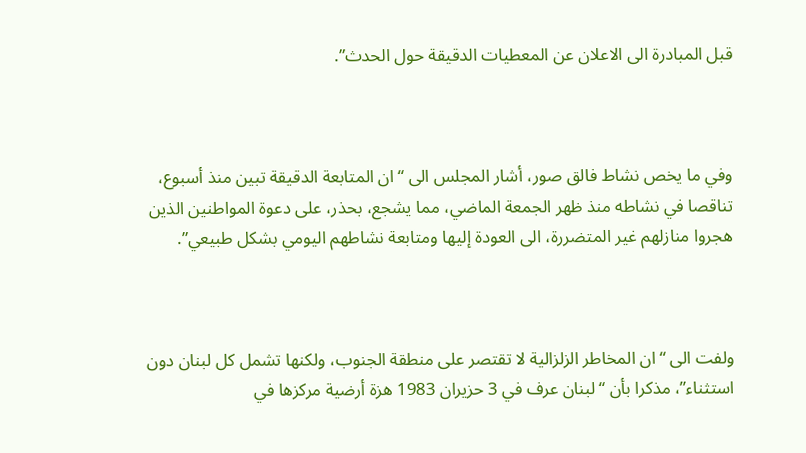قبل المبادرة الى الاعلان عن المعطيات الدقيقة حول الحدث”.



وفي ما يخص نشاط فالق صور، أشار المجلس الى “ان المتابعة الدقيقة تبين منذ أسبوع، تناقصا في نشاطه منذ ظهر الجمعة الماضي، مما يشجع، بحذر، على دعوة المواطنين الذين هجروا منازلهم غير المتضررة، الى العودة إليها ومتابعة نشاطهم اليومي بشكل طبيعي”.



ولفت الى “ان المخاطر الزلزالية لا تقتصر على منطقة الجنوب، ولكنها تشمل كل لبنان دون استثناء”، مذكرا بأن “لبنان عرف في 3 حزيران 1983 هزة أرضية مركزها في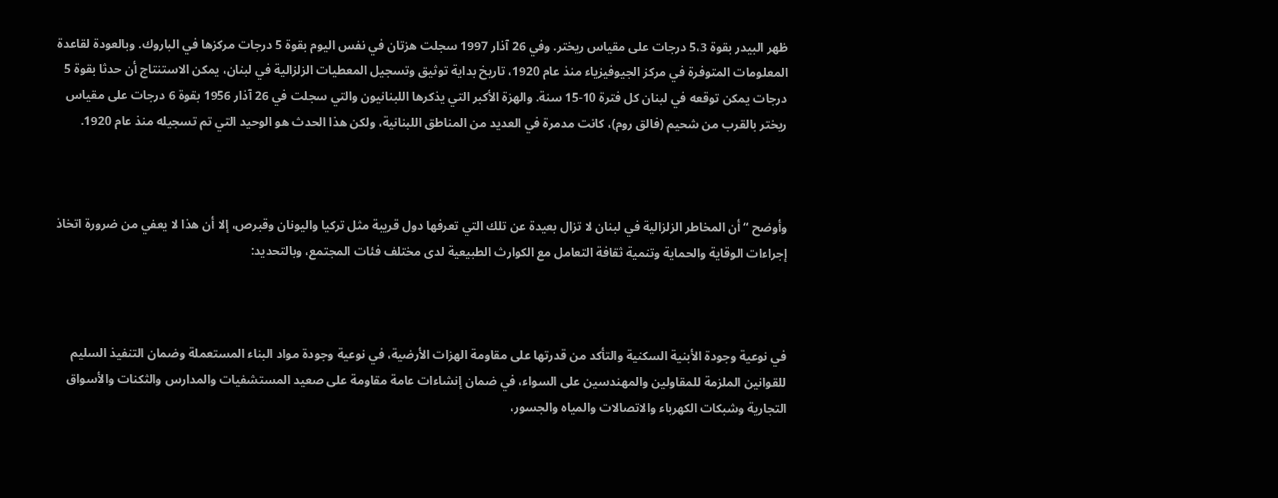ظهر البيدر بقوة 5،3 درجات على مقياس ريختر. وفي 26 آذار 1997 سجلت هزتان في نفس اليوم بقوة 5 درجات مركزها في الباروك. وبالعودة لقاعدة المعلومات المتوفرة في مركز الجيوفيزياء منذ عام 1920، تاريخ بداية توثيق وتسجيل المعطيات الزلزالية في لبنان، يمكن الاستنتاج أن حدثا بقوة 5 درجات يمكن توقعه في لبنان كل فترة 10-15 سنة. والهزة الأكبر التي يذكرها اللبنانيون والتي سجلت في 26 آذار 1956 بقوة 6 درجات على مقياس ريختر بالقرب من شحيم (فالق روم)، كانت مدمرة في العديد من المناطق اللبنانية، ولكن هذا الحدث هو الوحيد التي تم تسجيله منذ عام 1920.



وأوضح “أن المخاطر الزلزالية في لبنان لا تزال بعيدة عن تلك التي تعرفها دول قريبة مثل تركيا واليونان وقبرص، إلا أن هذا لا يعفي من ضرورة اتخاذ إجراءات الوقاية والحماية وتنمية ثقافة التعامل مع الكوارث الطبيعية لدى مختلف فئات المجتمع، وبالتحديد:



في نوعية وجودة الأبنية السكنية والتأكد من قدرتها على مقاومة الهزات الأرضية، في نوعية وجودة مواد البناء المستعملة وضمان التنفيذ السليم للقوانين الملزمة للمقاولين والمهندسين على السواء، في ضمان إنشاءات عامة مقاومة على صعيد المستشفيات والمدارس والثكنات والأسواق التجارية وشبكات الكهرباء والاتصالات والمياه والجسور،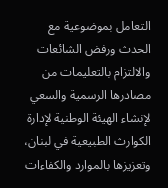التعامل بموضوعية مع الحدث ورفض الشائعات والالتزام بالتعليمات من مصادرها الرسمية والسعي لإنشاء الهيئة الوطنية لإدارة الكوارث الطبيعية في لبنان، وتعزيزها بالموارد والكفاءات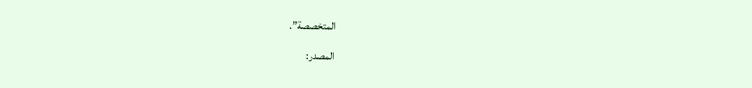المتخصصة”.

المصدر: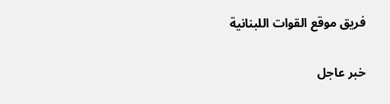فريق موقع القوات اللبنانية

خبر عاجل